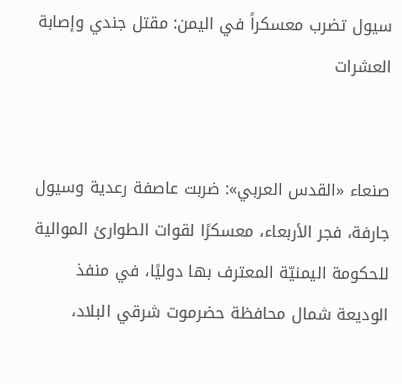سيول تضرب معسكراً في اليمن: مقتل جندي وإصابة العشرات


صنعاء «القدس العربي»: ضربت عاصفة رعدية وسيول جارفة، فجر الأربعاء، معسكرًا لقوات الطوارئ الموالية للحكومة اليمنيّة المعترف بها دوليًا، في منفذ الوديعة شمال محافظة حضرموت شرقي البلاد،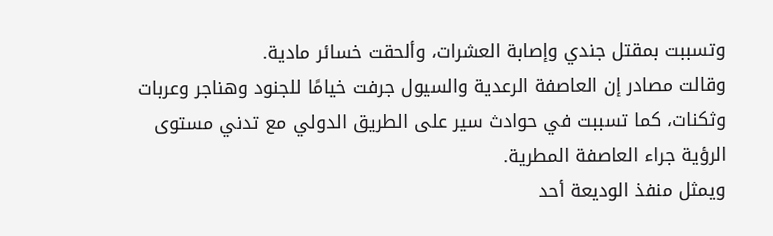وتسببت بمقتل جندي وإصابة العشرات، وألحقت خسائر مادية.
وقالت مصادر إن العاصفة الرعدية والسيول جرفت خيامًا للجنود وهناجر وعربات وثكنات، كما تسببت في حوادث سير على الطريق الدولي مع تدني مستوى الرؤية جراء العاصفة المطرية.
ويمثل منفذ الوديعة أحد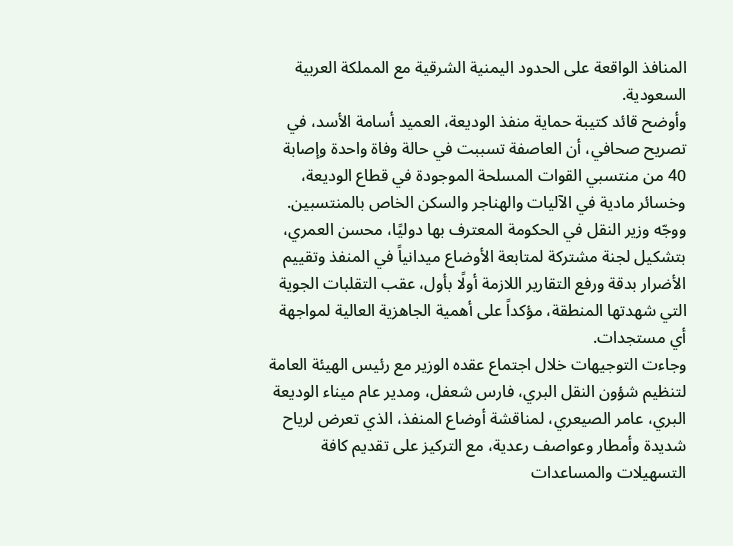المنافذ الواقعة على الحدود اليمنية الشرقية مع المملكة العربية السعودية.
وأوضح قائد كتيبة حماية منفذ الوديعة، العميد أسامة الأسد، في تصريح صحافي، أن العاصفة تسببت في حالة وفاة واحدة وإصابة 40 من منتسبي القوات المسلحة الموجودة في قطاع الوديعة، وخسائر مادية في الآليات والهناجر والسكن الخاص بالمنتسبين. ووجّه وزير النقل في الحكومة المعترف بها دوليًا، محسن العمري، بتشكيل لجنة مشتركة لمتابعة الأوضاع ميدانياً في المنفذ وتقييم الأضرار بدقة ورفع التقارير اللازمة أولًا بأول، عقب التقلبات الجوية التي شهدتها المنطقة، مؤكداً على أهمية الجاهزية العالية لمواجهة أي مستجدات.
وجاءت التوجيهات خلال اجتماع عقده الوزير مع رئيس الهيئة العامة لتنظيم شؤون النقل البري، فارس شعفل، ومدير عام ميناء الوديعة البري، عامر الصيعري، لمناقشة أوضاع المنفذ، الذي تعرض لرياح شديدة وأمطار وعواصف رعدية، مع التركيز على تقديم كافة التسهيلات والمساعدات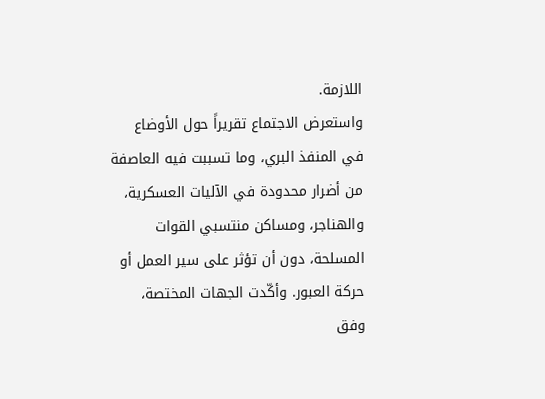اللازمة.
واستعرض الاجتماع تقريراً حول الأوضاع في المنفذ البري، وما تسببت فيه العاصفة من أضرار محدودة في الآليات العسكرية، والهناجر، ومساكن منتسبي القوات المسلحة، دون أن تؤثر على سير العمل أو حركة العبور. وأكّدت الجهات المختصة، وفق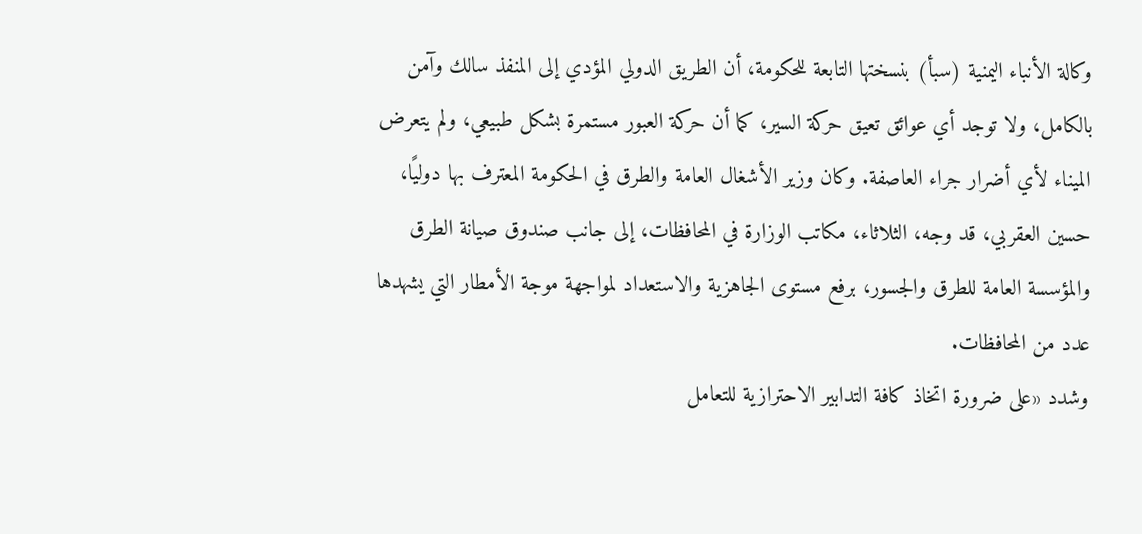وكالة الأنباء اليمنية (سبأ) بنسختها التابعة للحكومة، أن الطريق الدولي المؤدي إلى المنفذ سالك وآمن بالكامل، ولا توجد أي عوائق تعيق حركة السير، كما أن حركة العبور مستمرة بشكل طبيعي، ولم يتعرض الميناء لأي أضرار جراء العاصفة. وكان وزير الأشغال العامة والطرق في الحكومة المعترف بها دوليًا، حسين العقربي، قد وجه، الثلاثاء، مكاتب الوزارة في المحافظات، إلى جانب صندوق صيانة الطرق والمؤسسة العامة للطرق والجسور، برفع مستوى الجاهزية والاستعداد لمواجهة موجة الأمطار التي يشهدها عدد من المحافظات.
وشدد «على ضرورة اتخاذ كافة التدابير الاحترازية للتعامل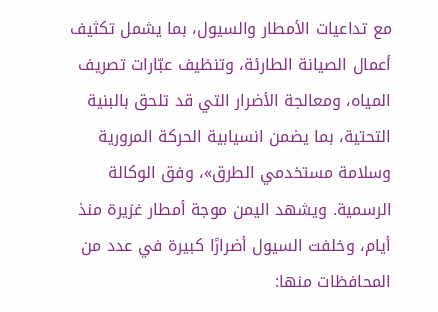مع تداعيات الأمطار والسيول، بما يشمل تكثيف أعمال الصيانة الطارئة، وتنظيف عبّارات تصريف المياه، ومعالجة الأضرار التي قد تلحق بالبنية التحتية، بما يضمن انسيابية الحركة المرورية وسلامة مستخدمي الطرق»، وفق الوكالة الرسمية. ويشهد اليمن موجة أمطار غزيرة منذ أيام، وخلفت السيول أضرارًا كبيرة في عدد من المحافظات منها: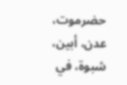حضرموت، عدن، أبين، شبوة، في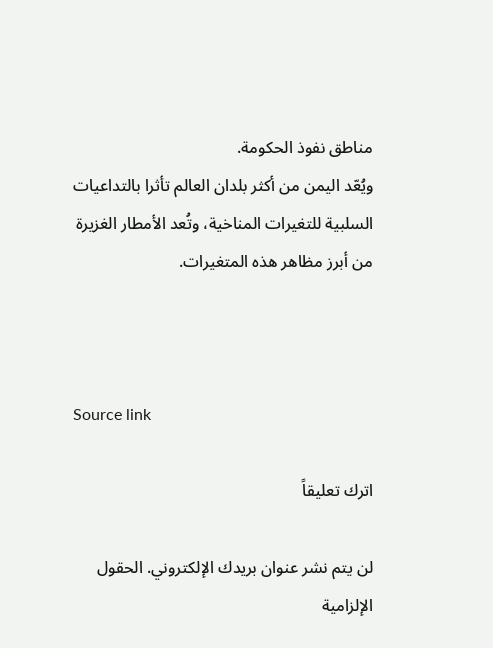مناطق نفوذ الحكومة.
ويُعّد اليمن من أكثر بلدان العالم تأثرا بالتداعيات السلبية للتغيرات المناخية، وتُعد الأمطار الغزيرة من أبرز مظاهر هذه المتغيرات.



Source link

اترك تعليقاً

لن يتم نشر عنوان بريدك الإلكتروني. الحقول الإلزامية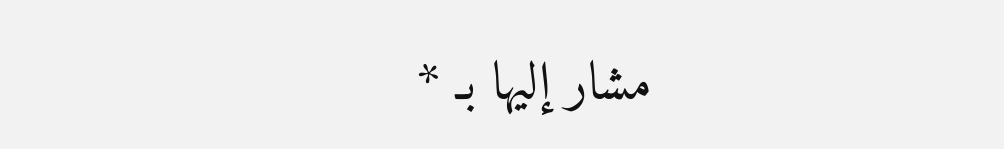مشار إليها بـ *